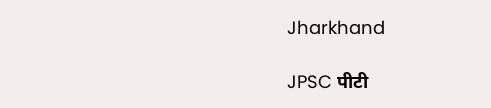Jharkhand

JPSC पीटी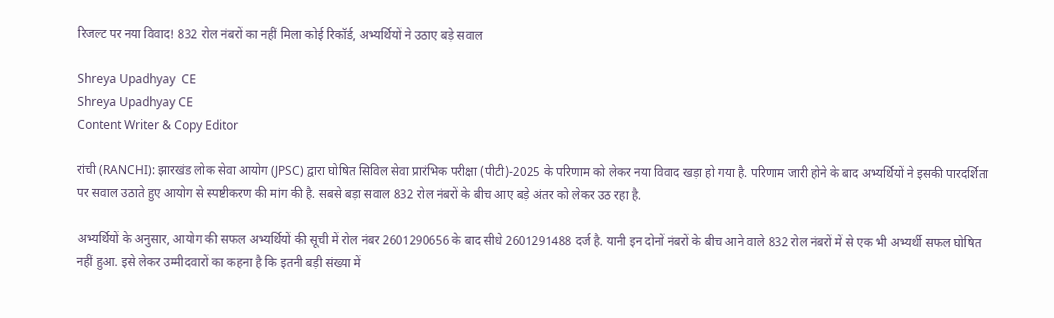रिजल्ट पर नया विवाद! 832 रोल नंबरों का नहीं मिला कोई रिकॉर्ड, अभ्यर्थियों ने उठाए बड़े सवाल

Shreya Upadhyay  CE
Shreya Upadhyay CE
Content Writer & Copy Editor

रांची (RANCHI): झारखंड लोक सेवा आयोग (JPSC) द्वारा घोषित सिविल सेवा प्रारंभिक परीक्षा (पीटी)-2025 के परिणाम को लेकर नया विवाद खड़ा हो गया है. परिणाम जारी होने के बाद अभ्यर्थियों ने इसकी पारदर्शिता पर सवाल उठाते हुए आयोग से स्पष्टीकरण की मांग की है. सबसे बड़ा सवाल 832 रोल नंबरों के बीच आए बड़े अंतर को लेकर उठ रहा है.

अभ्यर्थियों के अनुसार, आयोग की सफल अभ्यर्थियों की सूची में रोल नंबर 2601290656 के बाद सीधे 2601291488 दर्ज है. यानी इन दोनों नंबरों के बीच आने वाले 832 रोल नंबरों में से एक भी अभ्यर्थी सफल घोषित नहीं हुआ. इसे लेकर उम्मीदवारों का कहना है कि इतनी बड़ी संख्या में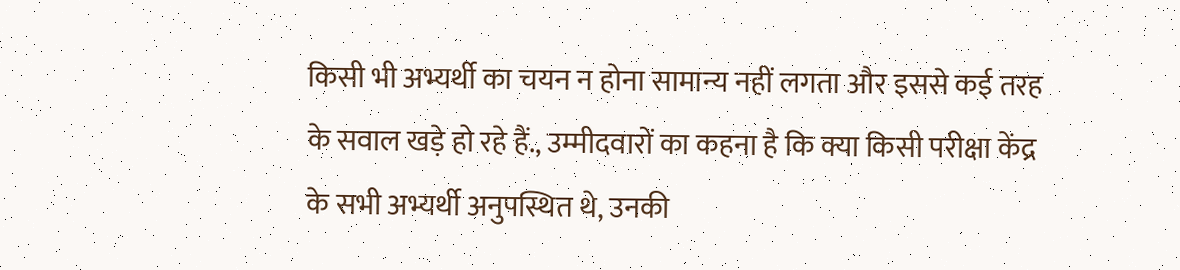किसी भी अभ्यर्थी का चयन न होना सामान्य नहीं लगता और इससे कई तरह के सवाल खड़े हो रहे हैं., उम्मीदवारों का कहना है कि क्या किसी परीक्षा केंद्र के सभी अभ्यर्थी अनुपस्थित थे, उनकी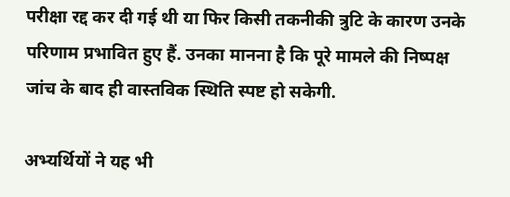परीक्षा रद्द कर दी गई थी या फिर किसी तकनीकी त्रुटि के कारण उनके परिणाम प्रभावित हुए हैं. उनका मानना है कि पूरे मामले की निष्पक्ष जांच के बाद ही वास्तविक स्थिति स्पष्ट हो सकेगी.

अभ्यर्थियों ने यह भी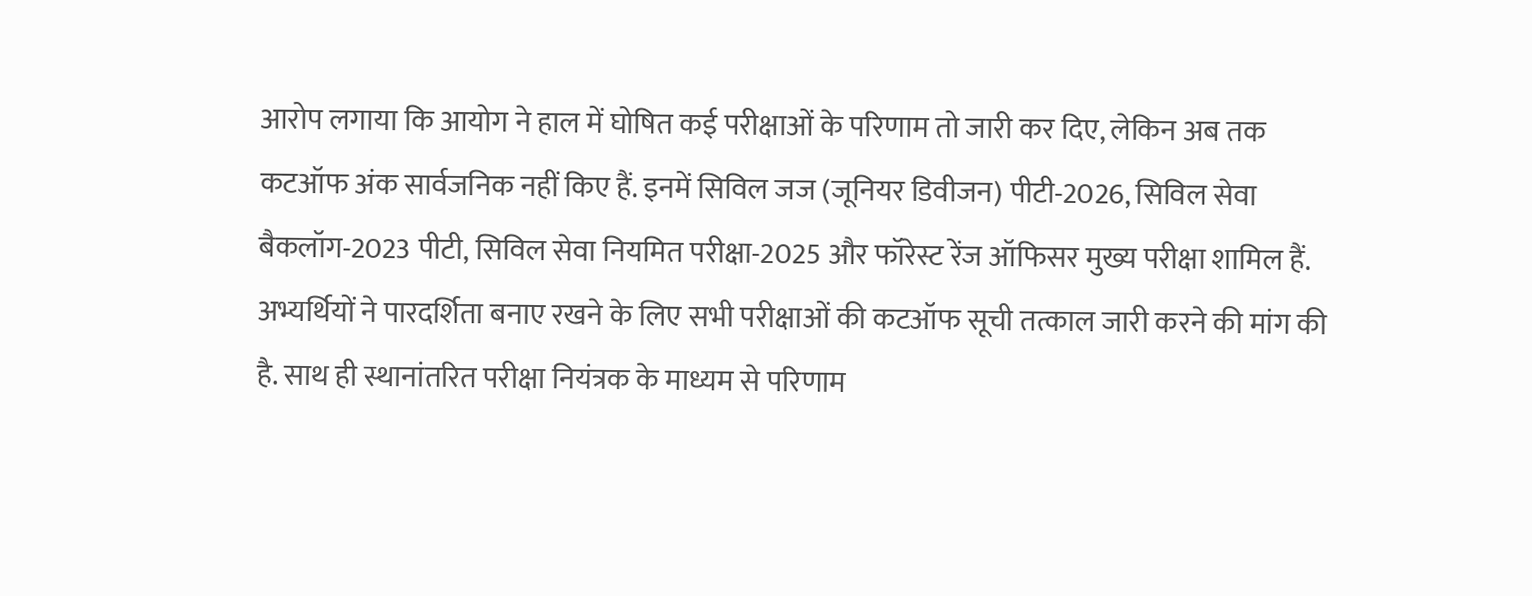आरोप लगाया कि आयोग ने हाल में घोषित कई परीक्षाओं के परिणाम तो जारी कर दिए, लेकिन अब तक कटऑफ अंक सार्वजनिक नहीं किए हैं. इनमें सिविल जज (जूनियर डिवीजन) पीटी-2026, सिविल सेवा बैकलॉग-2023 पीटी, सिविल सेवा नियमित परीक्षा-2025 और फॉरेस्ट रेंज ऑफिसर मुख्य परीक्षा शामिल हैं. अभ्यर्थियों ने पारदर्शिता बनाए रखने के लिए सभी परीक्षाओं की कटऑफ सूची तत्काल जारी करने की मांग की है. साथ ही स्थानांतरित परीक्षा नियंत्रक के माध्यम से परिणाम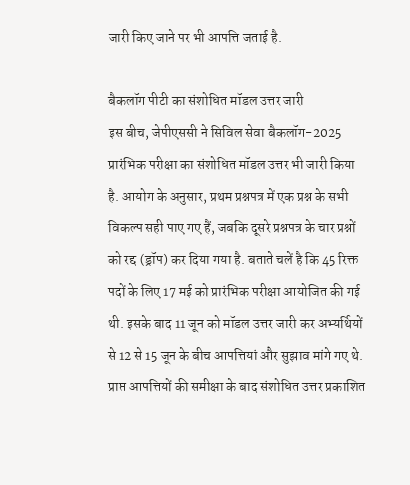जारी किए जाने पर भी आपत्ति जताई है.

बैकलॉग पीटी का संशोधित मॉडल उत्तर जारी
इस बीच, जेपीएससी ने सिविल सेवा बैकलॉग-2025 प्रारंभिक परीक्षा का संशोधित मॉडल उत्तर भी जारी किया है. आयोग के अनुसार, प्रथम प्रश्नपत्र में एक प्रश्न के सभी विकल्प सही पाए गए हैं, जबकि दूसरे प्रश्नपत्र के चार प्रश्नों को रद्द (ड्रॉप) कर दिया गया है. बताते चलें है कि 45 रिक्त पदों के लिए 17 मई को प्रारंभिक परीक्षा आयोजित की गई थी. इसके बाद 11 जून को मॉडल उत्तर जारी कर अभ्यर्थियों से 12 से 15 जून के बीच आपत्तियां और सुझाव मांगे गए थे. प्राप्त आपत्तियों की समीक्षा के बाद संशोधित उत्तर प्रकाशित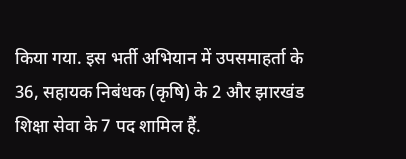किया गया. इस भर्ती अभियान में उपसमाहर्ता के 36, सहायक निबंधक (कृषि) के 2 और झारखंड शिक्षा सेवा के 7 पद शामिल हैं.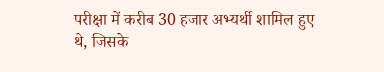परीक्षा में करीब 30 हजार अभ्यर्थी शामिल हुए थे, जिसके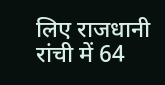लिए राजधानी रांची में 64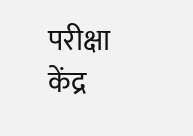परीक्षा केंद्र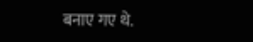बनाए गए थे.